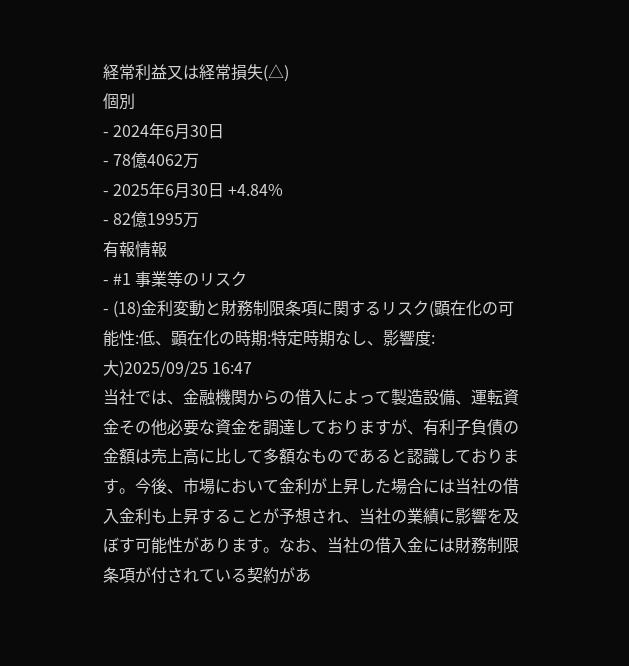経常利益又は経常損失(△)
個別
- 2024年6月30日
- 78億4062万
- 2025年6月30日 +4.84%
- 82億1995万
有報情報
- #1 事業等のリスク
- (18)金利変動と財務制限条項に関するリスク(顕在化の可能性:低、顕在化の時期:特定時期なし、影響度:大)2025/09/25 16:47
当社では、金融機関からの借入によって製造設備、運転資金その他必要な資金を調達しておりますが、有利子負債の金額は売上高に比して多額なものであると認識しております。今後、市場において金利が上昇した場合には当社の借入金利も上昇することが予想され、当社の業績に影響を及ぼす可能性があります。なお、当社の借入金には財務制限条項が付されている契約があ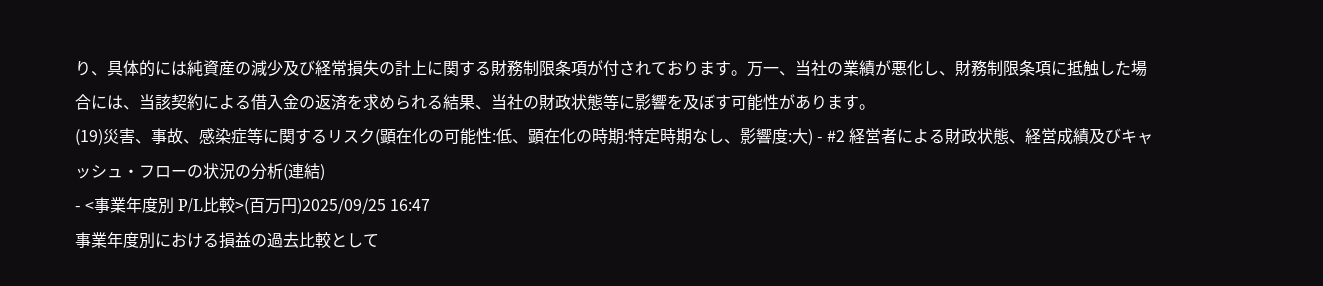り、具体的には純資産の減少及び経常損失の計上に関する財務制限条項が付されております。万一、当社の業績が悪化し、財務制限条項に抵触した場合には、当該契約による借入金の返済を求められる結果、当社の財政状態等に影響を及ぼす可能性があります。
(19)災害、事故、感染症等に関するリスク(顕在化の可能性:低、顕在化の時期:特定時期なし、影響度:大) - #2 経営者による財政状態、経営成績及びキャッシュ・フローの状況の分析(連結)
- <事業年度別 P/L比較>(百万円)2025/09/25 16:47
事業年度別における損益の過去比較として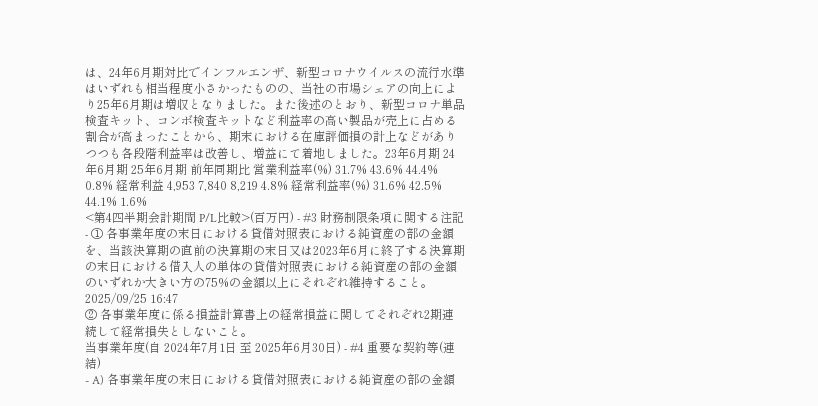は、24年6月期対比でインフルエンザ、新型コロナウイルスの流行水準はいずれも相当程度小さかったものの、当社の市場シェアの向上により25年6月期は増収となりました。また後述のとおり、新型コロナ単品検査キット、コンボ検査キットなど利益率の高い製品が売上に占める割合が高まったことから、期末における在庫評価損の計上などがありつつも各段階利益率は改善し、増益にて着地しました。23年6月期 24年6月期 25年6月期 前年同期比 営業利益率(%) 31.7% 43.6% 44.4% 0.8% 経常利益 4,953 7,840 8,219 4.8% 経常利益率(%) 31.6% 42.5% 44.1% 1.6%
<第4四半期会計期間 P/L比較>(百万円) - #3 財務制限条項に関する注記
- ① 各事業年度の末日における貸借対照表における純資産の部の金額を、当該決算期の直前の決算期の末日又は2023年6月に終了する決算期の末日における借入人の単体の貸借対照表における純資産の部の金額のいずれか大きい方の75%の金額以上にそれぞれ維持すること。2025/09/25 16:47
② 各事業年度に係る損益計算書上の経常損益に関してそれぞれ2期連続して経常損失としないこと。
当事業年度(自 2024年7月1日 至 2025年6月30日) - #4 重要な契約等(連結)
- A) 各事業年度の末日における貸借対照表における純資産の部の金額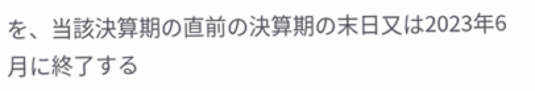を、当該決算期の直前の決算期の末日又は2023年6月に終了する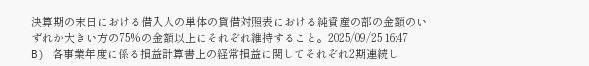決算期の末日における借入人の単体の貸借対照表における純資産の部の金額のいずれか大きい方の75%の金額以上にそれぞれ維持すること。2025/09/25 16:47
B) 各事業年度に係る損益計算書上の経常損益に関してそれぞれ2期連続し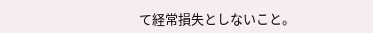て経常損失としないこと。